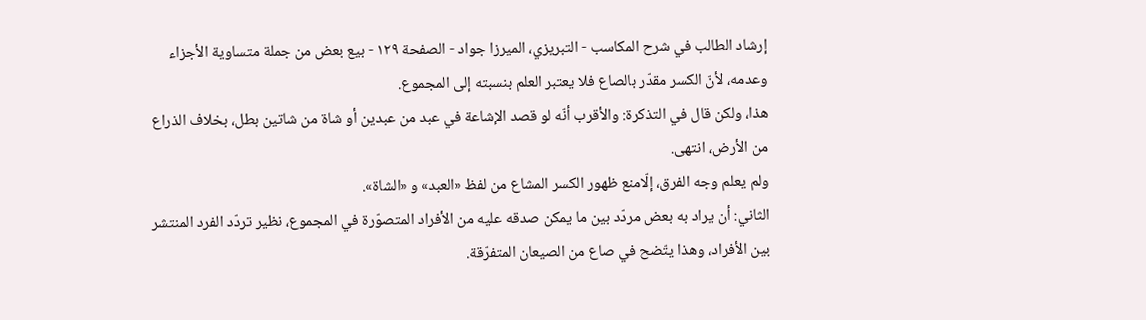إرشاد الطالب في شرح المكاسب - التبريزي، الميرزا جواد - الصفحة ١٢٩ - بيع بعض من جملة متساوية الأجزاء
وعدمه، لأنّ الكسر مقدّر بالصاع فلا يعتبر العلم بنسبته إلى المجموع.
هذا، ولكن قال في التذكرة: والأقرب أنّه لو قصد الإشاعة في عبد من عبدين أو شاة من شاتين بطل، بخلاف الذراع من الأرض، انتهى.
ولم يعلم وجه الفرق، إلّامنع ظهور الكسر المشاع من لفظ «العبد» و «الشاة».
الثاني: أن يراد به بعض مردّد بين ما يمكن صدقه عليه من الأفراد المتصوّرة في المجموع، نظير تردّد الفرد المنتشر بين الأفراد، وهذا يتّضح في صاع من الصيعان المتفرّقة.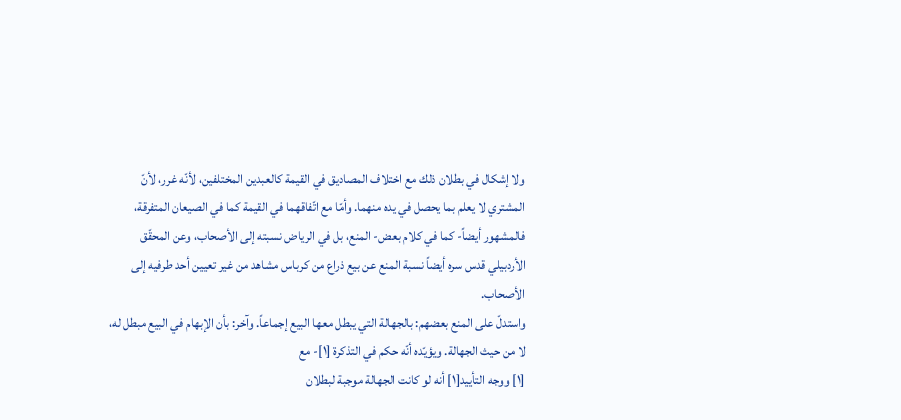ولا إشكال في بطلان ذلك مع اختلاف المصاديق في القيمة كالعبدين المختلفين، لأنّه غرر، لأنّ المشتري لا يعلم بما يحصل في يده منهما. وأمّا مع اتّفاقهما في القيمة كما في الصيعان المتفرقة، فالمشهور أيضاً- كما في كلام بعض- المنع، بل في الرياض نسبته إلى الأصحاب، وعن المحقّق الأردبيلي قدس سره أيضاً نسبة المنع عن بيع ذراع من كرباس مشاهد من غير تعيين أحد طرفيه إلى الأصحاب.
واستدلّ على المنع بعضهم: بالجهالة التي يبطل معها البيع إجماعاً. وآخر: بأن الإبهام في البيع مبطل له، لا من حيث الجهالة. ويؤيّده أنّه حكم في التذكرة [١]- مع
[١] ووجه التأييد[١] أنه لو كانت الجهالة موجبة لبطلان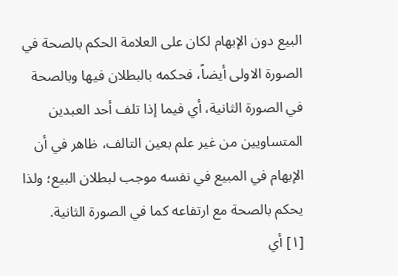البيع دون الإبهام لكان على العلامة الحكم بالصحة في الصورة الاولى أيضاً، فحكمه بالبطلان فيها وبالصحة في الصورة الثانية، أي فيما إذا تلف أحد العبدين المتساويين من غير علم بعين التالف، ظاهر في أن الإبهام في المبيع في نفسه موجب لبطلان البيع؛ ولذا يحكم بالصحة مع ارتفاعه كما في الصورة الثانية.
[١] أي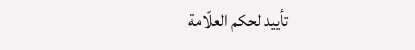تأييد لحكم العلّامة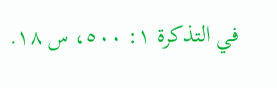في التذكرة ١: ٥٠٠، س ١٨.